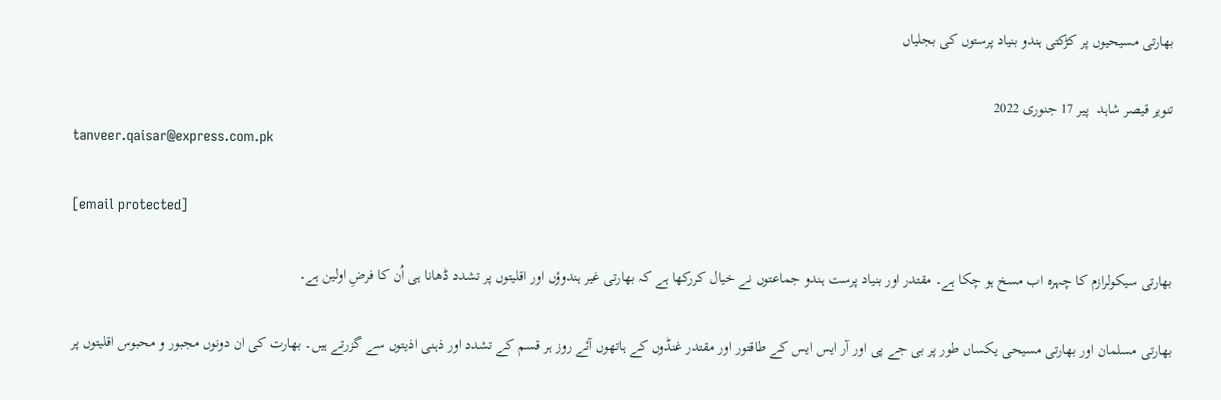بھارتی مسیحیوں پر کڑکتی ہندو بنیاد پرستوں کی بجلیاں

تنویر قیصر شاہد  پير 17 جنوری 2022
tanveer.qaisar@express.com.pk

[email protected]

بھارتی سیکولرازم کا چہرہ اب مسخ ہو چکا ہے۔ مقتدر اور بنیاد پرست ہندو جماعتوں نے خیال کررکھا ہے کہ بھارتی غیر ہندوؤں اور اقلیتوں پر تشدد ڈھانا ہی اُن کا فرضِ اولین ہے۔

بھارتی مسلمان اور بھارتی مسیحی یکساں طور پر بی جے پی اور آر ایس ایس کے طاقتور اور مقتدر غنڈوں کے ہاتھوں آئے روز ہر قسم کے تشدد اور ذہنی اذیتوں سے گزرتے ہیں۔ بھارت کی ان دونوں مجبور و محبوس اقلیتوں پر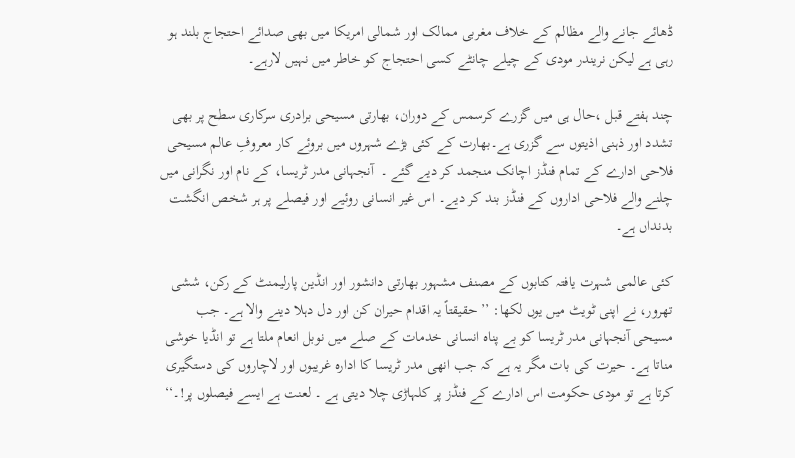ڈھائے جانے والے مظالم کے خلاف مغربی ممالک اور شمالی امریکا میں بھی صدائے احتجاج بلند ہو رہی ہے لیکن نریندر مودی کے چیلے چانٹے کسی احتجاج کو خاطر میں نہیں لارہے۔

چند ہفتے قبل ،حال ہی میں گزرے کرسمس کے دوران، بھارتی مسیحی برادری سرکاری سطح پر بھی تشدد اور ذہنی اذیتوں سے گزری ہے۔بھارت کے کئی بڑے شہروں میں بروئے کار معروفِ عالم مسیحی فلاحی ادارے کے تمام فنڈز اچانک منجمد کر دیے گئے ۔  آنجہانی مدر ٹریسا، کے نام اور نگرانی میں چلنے والے فلاحی اداروں کے فنڈز بند کر دیے۔ اس غیر انسانی روئیے اور فیصلے پر ہر شخص انگشت بدنداں ہے۔

کئی عالمی شہرت یافتہ کتابوں کے مصنف مشہور بھارتی دانشور اور انڈین پارلیمنٹ کے رکن، ششی تھرور، نے اپنی ٹویٹ میں یوں لکھا: ’’ حقیقتاً یہ اقدام حیران کن اور دل دہلا دینے والا ہے۔ جب مسیحی آنجہانی مدر ٹریسا کو بے پناہ انسانی خدمات کے صلے میں نوبل انعام ملتا ہے تو انڈیا خوشی مناتا ہے۔ حیرت کی بات مگر یہ ہے کہ جب انھی مدر ٹریسا کا ادارہ غریبوں اور لاچاروں کی دستگیری کرتا ہے تو مودی حکومت اس ادارے کے فنڈز پر کلہاڑی چلا دیتی ہے ۔ لعنت ہے ایسے فیصلوں پر!۔‘‘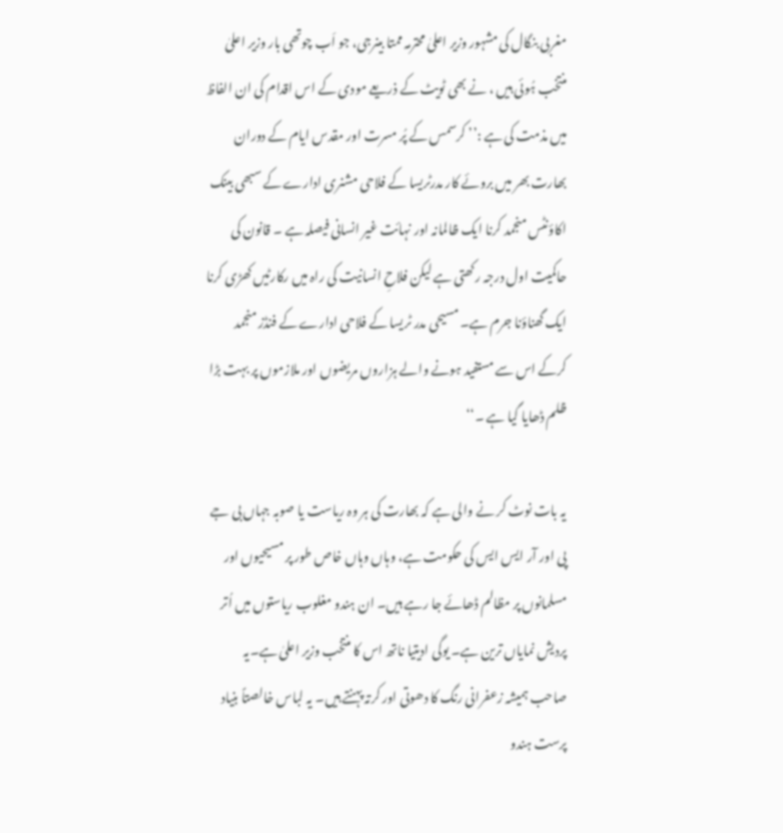مغربی بنگال کی مشہور وزیر اعلیٰ محترمہ ممتا بینرجی، جو اَب چوتھی بار وزیر اعلیٰ منتخب ہُوئی ہیں ، نے بھی ٹویٹ کے ذریعے مودی کے اس اقدام کی ان الفاظ میں مذمت کی ہے :’’ کرسمس کے پُر مسرت اور مقدس ایام کے دوران بھارت بھر میں بروئے کار مدرٹریسا کے فلاحی مشنری ادارے کے سبھی بینک اکاؤنٹس منجمد کرنا ایک ظالمانہ اور نہائت غیر انسانی فیصلہ ہے ۔ قانون کی حاکمیت اول درجہ رکھتی ہے لیکن فلاحِ انسانیت کی راہ میں رکارٹیں کھڑی کرنا ایک گھناؤنا جرم ہے۔ مسیحی مدر ٹریسا کے فلاحی ادارے کے فنڈز منجمد کرکے اس سے مستفید ہونے والے ہزاروں مریضوں اور ملازموں پر بہت بڑا ظلم ڈھایا گیا ہے ۔‘‘

یہ بات نوٹ کر نے والی ہے کہ بھارت کی ہر وہ ریاست یا صوبہ جہاں بی جے پی اور آر ایس ایس کی حکومت ہے، وہاں وہاں خاص طور پر مسیحیوں اور مسلمانوں پر مظالم ڈھائے جا رہے ہیں۔ ان ہندو مغلوب ریاستوں میں اُتر پردیش نمایاں ترین ہے۔ یوگی ادیتیا ناتھ اس کا منتخب وزیر اعلیٰ ہے۔یہ صاحب ہمیشہ زعفرانی رنگ کا دھوتی اور کرتہ پہنتے ہیں۔ یہ لباس خالصتاً بنیاد پرست ہندو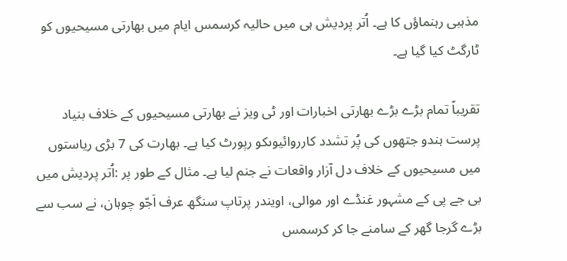مذہبی رہنماؤں کا ہے۔ اُتر پردیش ہی میں حالیہ کرسمس ایام میں بھارتی مسیحیوں کو ٹارگٹ کیا گیا ہے۔

تقریباً تمام بڑے بڑے بھارتی اخبارات اور ٹی ویز نے بھارتی مسیحیوں کے خلاف بنیاد پرست ہندو جتھوں کی پُر تشدد کارروائیوںکو رپورٹ کیا ہے۔ بھارت کی 7 بڑی ریاستوں میں مسیحیوں کے خلاف دل آزار واقعات نے جنم لیا ہے۔ مثال کے طور پر :اُتر پردیش میں بی جے پی کے مشہور غنڈے اور موالی، اویندر پرتاپ سنگھ عرف اَجّو چوہان، نے سب سے بڑے گرجا گھر کے سامنے جا کر کرسمس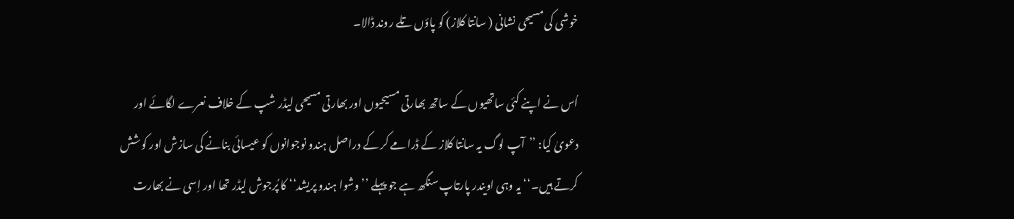خوشی کی مسیحی نشانی ( سانتا کلاز) کو پاؤں تلے روند ڈالا۔

اُس نے اپنے کئی ساتھیوں کے ساتھ بھارتی مسیحیوں اور بھارتی مسیحی لیڈر شپ کے خلاف نعرے لگائے اور دعویٰ کیا: ’’آپ لوگ یہ سانتا کلاز کے ڈرامے کر کے دراصل ہندو نوجوانوں کو عیسائی بنانے کی سازش اور کوشش کرتے ہیں۔‘‘ یہ وہی اویندر پارتاپ سنگھ ہے جو پہلے ’’وشوا ہندو پریشد‘‘ کا پُرجوش لیڈر تھا اور اِسی نے بھارت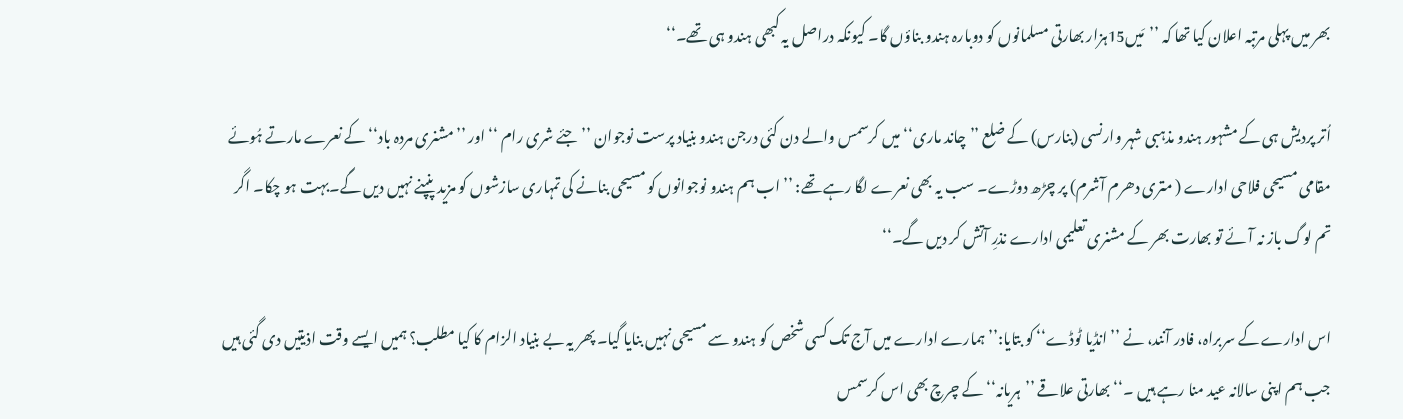بھر میں پہلی مرتبہ اعلان کیا تھا کہ ’’مَیں15ہزار بھارتی مسلمانوں کو دوبارہ ہندو بناؤں گا۔ کیونکہ دراصل یہ کبھی ہندو ہی تھے۔‘‘

اُتر پردیش ہی کے مشہور ہندو مذہبی شہر وارنسی (بنارس) کے ضلع ’’چاند ماری‘‘ میں کرسمس والے دن کئی درجن ہندو بنیاد پرست نوجوان ’’جئے شری رام ‘‘ اور ’’مشنری مردہ باد‘‘ کے نعرے مارتے ہُوئے مقامی مسیحی فلاحی ادارے ( متری دھرم آشرم) پر چڑھ دوڑے۔ سب یہ بھی نعرے لگا رہے تھے: ’’ اب ہم ہندو نوجوانوں کو مسیحی بنانے کی تمہاری سازشوں کو مزید پنپنے نہیں دیں گے۔بہت ہو چکا۔ اگر تم لوگ باز نہ آئے تو بھارت بھر کے مشنری تعلیمی ادارے نذرِ آتش کر دیں گے۔‘‘

اس ادارے کے سربراہ، فادر آنند، نے ’’انڈیا ٹوڈے‘‘ کو بتایا:’’ ہمارے ادارے میں آج تک کسی شخص کو ہندو سے مسیحی نہیں بنایا گیا۔ پھر یہ بے بنیاد الزام کا کیا مطلب؟ ہمیں ایسے وقت اذیتیں دی گئی ہیں جب ہم اپنی سالانہ عید منا رہے ہیں ۔‘‘ بھارتی علاقے ’’ہریانہ‘‘ کے چرچ بھی اس کرسمس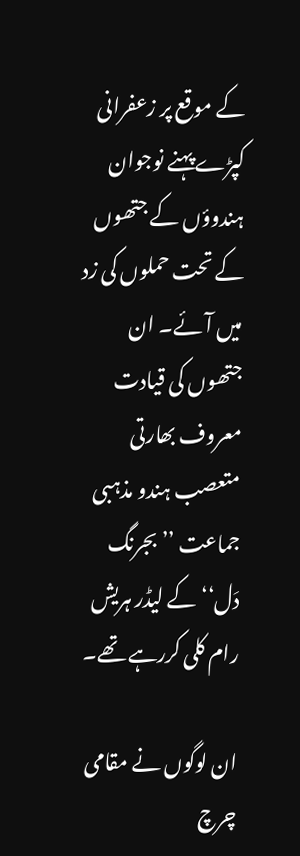کے موقع پر زعفرانی کپڑے پہنے نوجوان ہندوؤں کے جتھوں کے تحت حملوں کی زد میں آئے۔ ان جتھوں کی قیادت معروف بھارتی متعصب ہندو مذہبی جماعت ’’بجرنگ دَل‘‘ کے لیڈر ہریش رام کلی کررہے تھے۔

ان لوگوں نے مقامی چرچ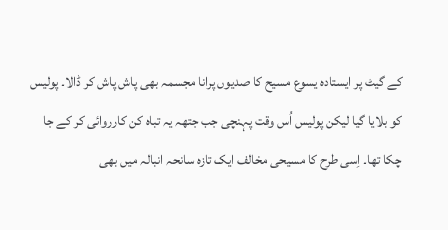کے گیٹ پر ایستادہ یسوع مسیح کا صدیوں پرانا مجسمہ بھی پاش پاش کر ڈالا۔ پولیس کو بلایا گیا لیکن پولیس اُس وقت پہنچی جب جتھہ یہ تباہ کن کارروائی کر کے جا چکا تھا۔ اِسی طرح کا مسیحی مخالف ایک تازہ سانحہ انبالہ میں بھی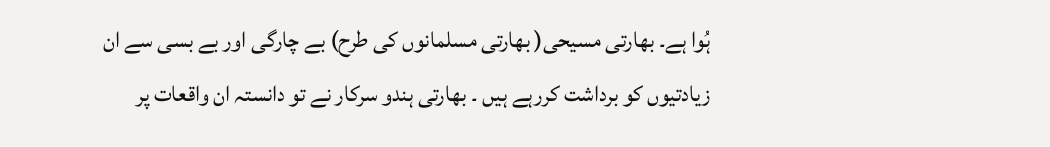ہُوا ہے۔ بھارتی مسیحی( بھارتی مسلمانوں کی طرح) بے چارگی اور بے بسی سے ان زیادتیوں کو برداشت کررہے ہیں ۔ بھارتی ہندو سرکار نے تو دانستہ ان واقعات پر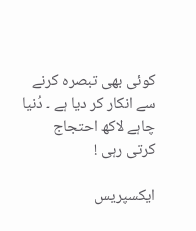کوئی بھی تبصرہ کرنے سے انکار کر دیا ہے ۔ دُنیا چاہے لاکھ احتجاج کرتی رہی !

ایکسپریس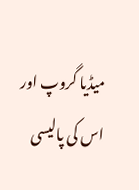میڈیا گروپ اور اس کی پالیسی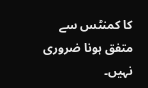کا کمنٹس سے متفق ہونا ضروری نہیں۔